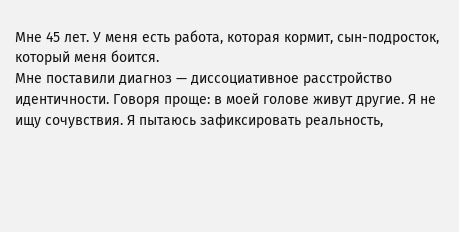Мне 45 лет. У меня есть работа, которая кормит, сын-подросток, который меня боится.
Мне поставили диагноз — диссоциативное расстройство идентичности. Говоря проще: в моей голове живут другие. Я не ищу сочувствия. Я пытаюсь зафиксировать реальность,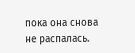пока она снова не распалась.